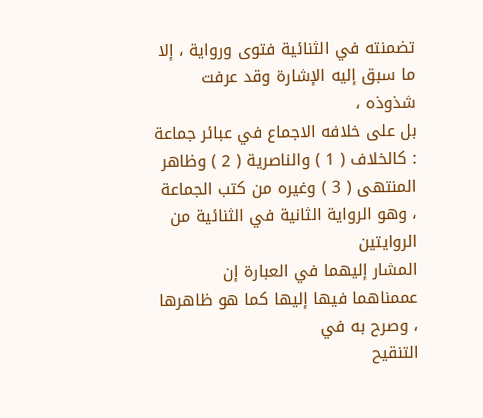تضمنته في الثنائية فتوى ورواية ، إلا ما سبق إليه الإشارة وقد عرفت شذوذه ،
بل على خلافه الاجماع في عبائر جماعة : كالخلاف ( 1 ) والناصرية ( 2 ) وظاهر
المنتهى ( 3 ) وغيره من كتب الجماعة ، وهو الرواية الثانية في الثنائية من الروايتين
المشار إليهما في العبارة إن عممناهما فيها إليها كما هو ظاهرها ، وصرح به في
التنقيح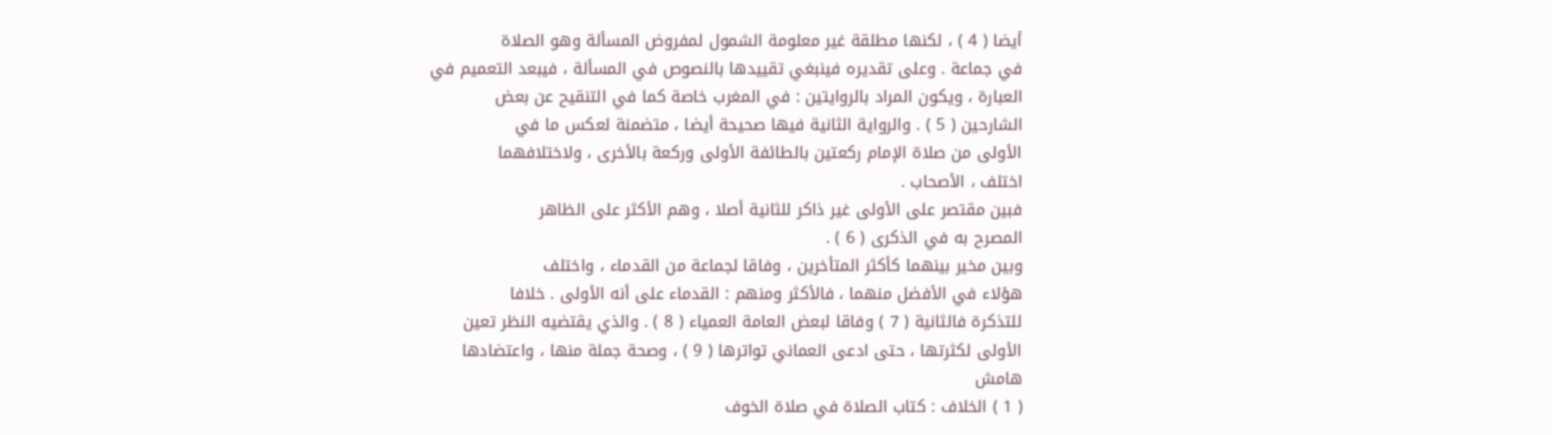أيضا ( 4 ) ، لكنها مطلقة غير معلومة الشمول لمفروض المسألة وهو الصلاة
في جماعة . وعلى تقديره فينبغي تقييدها بالنصوص في المسألة ، فيبعد التعميم في
العبارة ، ويكون المراد بالروايتين : في المغرب خاصة كما في التنقيح عن بعض
الشارحين ( 5 ) . والرواية الثانية فيها صحيحة أيضا ، متضمنة لعكس ما في
الأولى من صلاة الإمام ركعتين بالطائفة الأولى وركعة بالأخرى ، ولاختلافهما
اختلف ، الأصحاب .
فبين مقتصر على الأولى غير ذاكر للثانية أصلا ، وهم الأكثر على الظاهر
المصرح به في الذكرى ( 6 ) .
وبين مخير بينهما كأكثر المتأخرين ، وفاقا لجماعة من القدماء ، واختلف
هؤلاء في الأفضل منهما ، فالأكثر ومنهم : القدماء على أنه الأولى . خلافا
للتذكرة فالثانية ( 7 ) وفاقا لبعض العامة العمياء ( 8 ) . والذي يقتضيه النظر تعين
الأولى لكثرتها ، حتى ادعى العماني تواترها ( 9 ) ، وصحة جملة منها ، واعتضادها
هامش
( 1 ) الخلاف : كتاب الصلاة في صلاة الخوف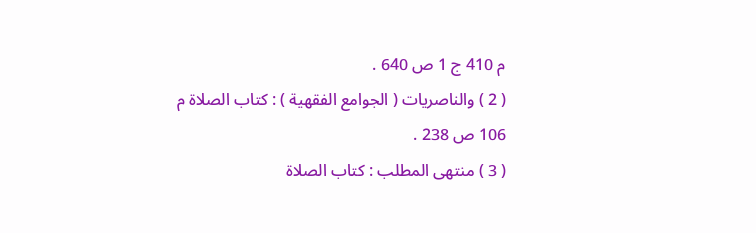م 410 ج 1 ص 640 .
( 2 ) والناصريات ( الجوامع الفقهية ) : كتاب الصلاة م 106 ص 238 .
( 3 ) منتهى المطلب : كتاب الصلاة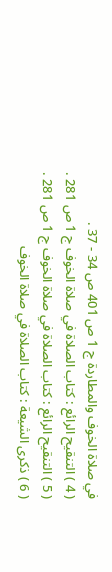في صلاة الخوف والمطاردة ج 1 ص 401 ص 34 - 37 .
( 4 ) التنقيح الرائع : كتاب الصلاة في صلاة الخوف ج 1 ص 281 .
( 5 ) التنقيح الرائع : كتاب الصلاة في صلاة الخوف ج 1 ص 281 .
( 6 ) ذكرى الشيعة : كتاب الصلاة في صلاة الخوف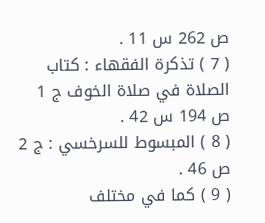ص 262 س 11 .
( 7 ) تذكرة الفقهاء : كتاب الصلاة في صلاة الخوف ج 1 ص 194 س 42 .
( 8 ) المبسوط للسرخسي : ج 2 ص 46 .
( 9 ) كما في مختلف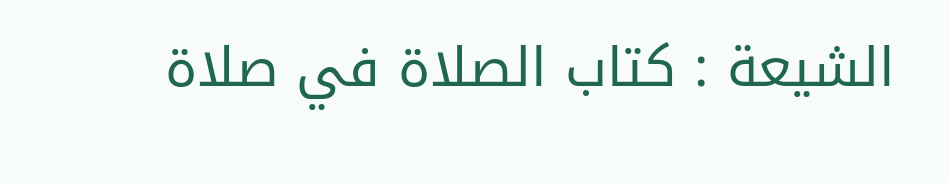الشيعة : كتاب الصلاة في صلاة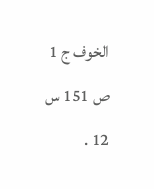الخوف ج 1 ص 151 س 12 .